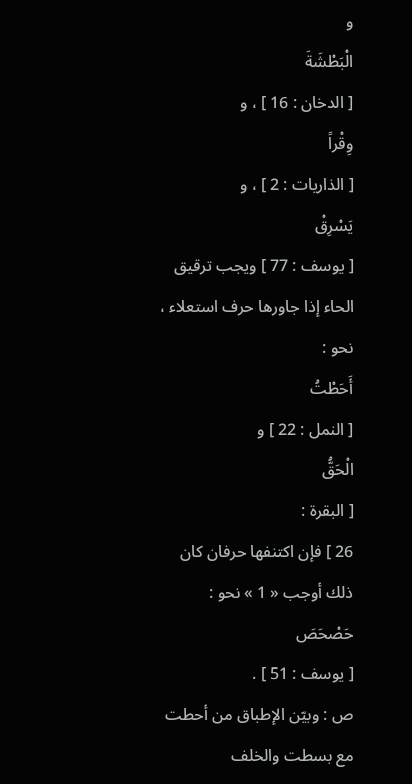و
الْبَطْشَةَ
[ الدخان : 16 ] ، و
وِقْراً
[ الذاريات : 2 ] ، و
يَسْرِقْ
[ يوسف : 77 ] ويجب ترقيق الحاء إذا جاورها حرف استعلاء ، نحو :
أَحَطْتُ
[ النمل : 22 ] و
الْحَقُّ
[ البقرة :
26 ] فإن اكتنفها حرفان كان ذلك أوجب « 1 » نحو :
حَصْحَصَ
[ يوسف : 51 ] .
ص : وبيّن الإطباق من أحطت مع بسطت والخلف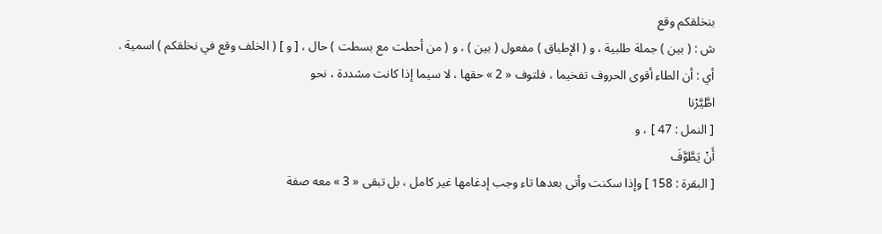بنخلقكم وقع
ش : ( بين ) جملة طلبية ، و ( الإطباق ) مفعول ( بين ) ، و ( من أحطت مع بسطت ) حال ، [ و ] ( الخلف وقع في نخلقكم ) اسمية .
أي : أن الطاء أقوى الحروف تفخيما ، فلتوف « 2 » حقها ، لا سيما إذا كانت مشددة ، نحو
اطَّيَّرْنا
[ النمل : 47 ] ، و
أَنْ يَطَّوَّفَ
[ البقرة : 158 ] وإذا سكنت وأتى بعدها تاء وجب إدغامها غير كامل ، بل تبقى « 3 » معه صفة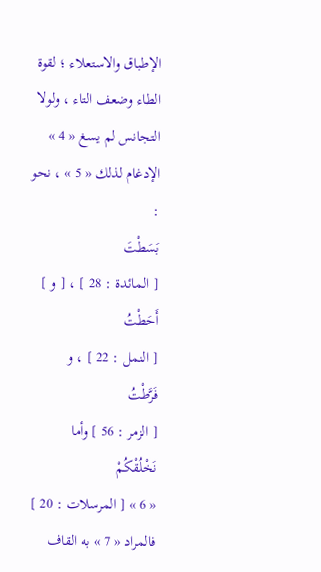الإطباق والاستعلاء ؛ لقوة الطاء وضعف التاء ، ولولا التجانس لم يسغ « 4 » الإدغام لذلك « 5 » ، نحو :
بَسَطْتَ
[ المائدة : 28 ] ، [ و ]
أَحَطْتُ
[ النمل : 22 ] ، و
فَرَّطْتُ
[ الزمر : 56 ] وأما
نَخْلُقْكُمْ
« 6 » [ المرسلات : 20 ] فالمراد « 7 » به القاف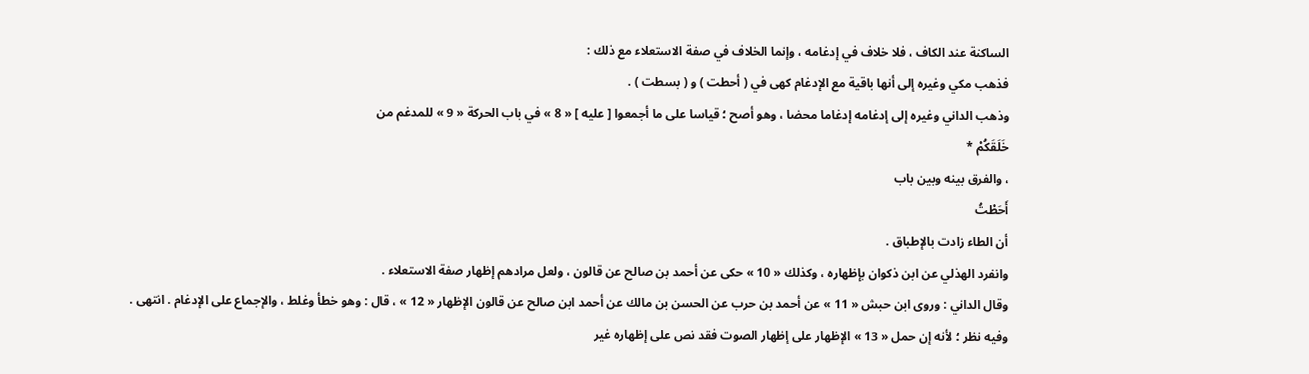الساكنة عند الكاف ، فلا خلاف في إدغامه ، وإنما الخلاف في صفة الاستعلاء مع ذلك :
فذهب مكي وغيره إلى أنها باقية مع الإدغام كهى في ( أحطت ) و ( بسطت ) .
وذهب الداني وغيره إلى إدغامه إدغاما محضا ، وهو أصح ؛ قياسا على ما أجمعوا [ عليه ] « 8 » في باب الحركة « 9 » للمدغم من
خَلَقَكُمْ *
، والفرق بينه وبين باب
أَحَطْتُ
أن الطاء زادت بالإطباق .
وانفرد الهذلي عن ابن ذكوان بإظهاره ، وكذلك « 10 » حكى عن أحمد بن صالح عن قالون ، ولعل مرادهم إظهار صفة الاستعلاء .
وقال الداني : وروى ابن حبش « 11 » عن أحمد بن حرب عن الحسن بن مالك عن أحمد ابن صالح عن قالون الإظهار « 12 » ، قال : وهو خطأ وغلط ، والإجماع على الإدغام . انتهى .
وفيه نظر ؛ لأنه إن حمل « 13 » الإظهار على إظهار الصوت فقد نص على إظهاره غير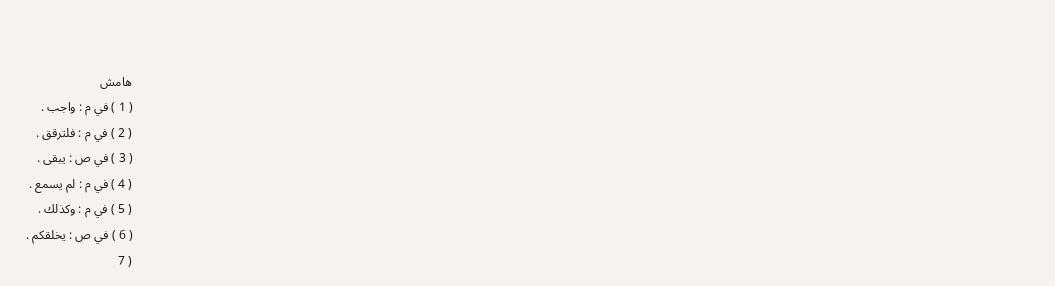هامش
( 1 ) في م : واجب .
( 2 ) في م : فلترقق .
( 3 ) في ص : يبقى .
( 4 ) في م : لم يسمع .
( 5 ) في م : وكذلك .
( 6 ) في ص : يخلقكم .
( 7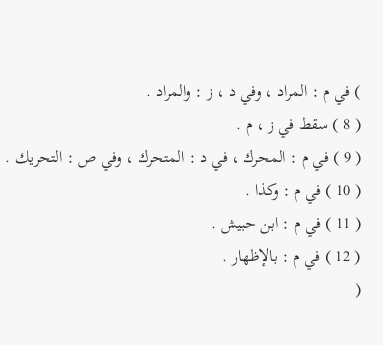) في م : المراد ، وفي د ، ز : والمراد .
( 8 ) سقط في ز ، م .
( 9 ) في م : المحرك ، في د : المتحرك ، وفي ص : التحريك .
( 10 ) في م : وكذا .
( 11 ) في م : ابن حبيش .
( 12 ) في م : بالإظهار .
(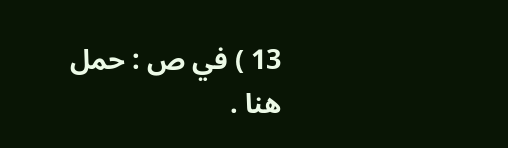13 ) في ص : حمل هنا .